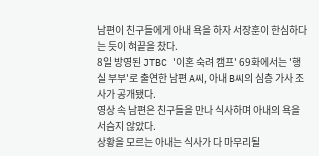남편이 친구들에게 아내 욕을 하자 서장훈이 한심하다는 듯이 혀끝을 찼다.
8일 방영된 JTBC '이혼 숙려 캠프' 69화에서는 '행실 부부'로 출연한 남편 A씨, 아내 B씨의 심층 가사 조사가 공개됐다.
영상 속 남편은 친구들을 만나 식사하며 아내의 욕을 서슴지 않았다.
상황을 모르는 아내는 식사가 다 마무리될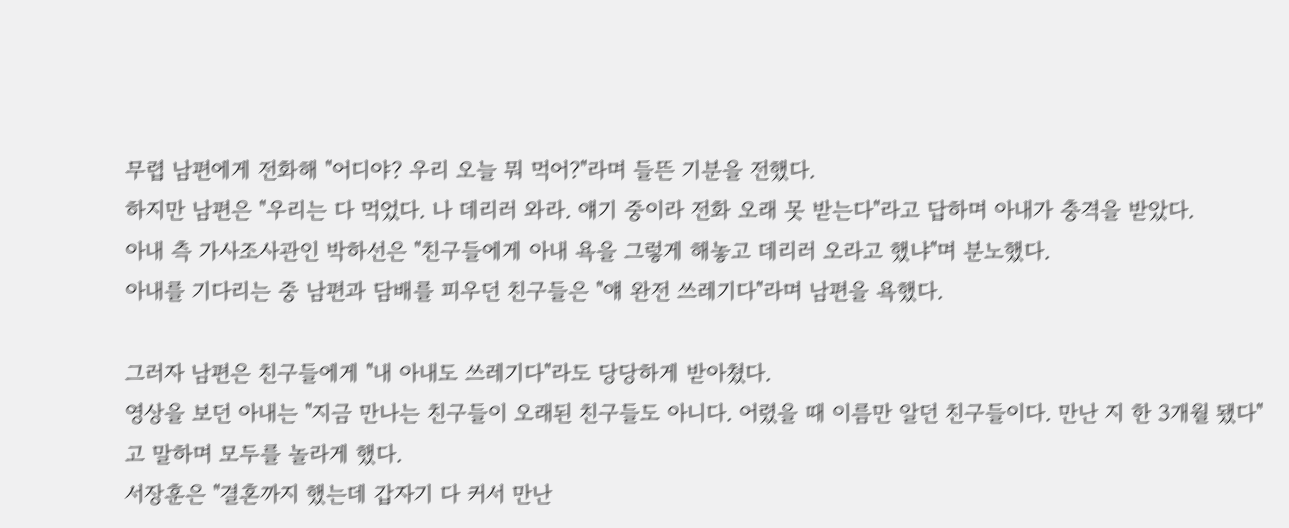무렵 남편에게 전화해 "어디야? 우리 오늘 뭐 먹어?"라며 들뜬 기분을 전했다.
하지만 남편은 "우리는 다 먹었다. 나 데리러 와라. 얘기 중이라 전화 오래 못 받는다"라고 답하며 아내가 충격을 받았다.
아내 측 가사조사관인 박하선은 "친구들에게 아내 욕을 그렇게 해놓고 데리러 오라고 했냐"며 분노했다.
아내를 기다리는 중 남편과 담배를 피우던 친구들은 "얘 완전 쓰레기다"라며 남편을 욕했다.

그러자 남편은 친구들에게 "내 아내도 쓰레기다"라도 당당하게 받아쳤다.
영상을 보던 아내는 "지금 만나는 친구들이 오래된 친구들도 아니다. 어렸을 때 이름만 알던 친구들이다. 만난 지 한 3개월 됐다"고 말하며 모두를 놀라게 했다.
서장훈은 "결혼까지 했는데 갑자기 다 커서 만난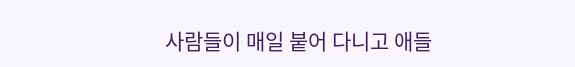사람들이 매일 붙어 다니고 애들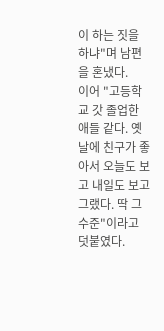이 하는 짓을 하냐"며 남편을 혼냈다.
이어 "고등학교 갓 졸업한 애들 같다. 옛날에 친구가 좋아서 오늘도 보고 내일도 보고 그랬다. 딱 그 수준"이라고 덧붙였다.